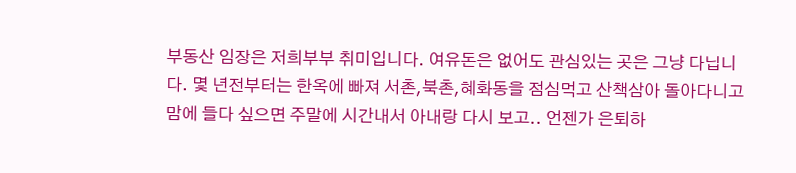부동산 임장은 저희부부 취미입니다. 여유돈은 없어도 관심있는 곳은 그냥 다닙니다. 몇 년전부터는 한옥에 빠져 서촌,북촌,혜화동을 점심먹고 산책삼아 돌아다니고 맘에 들다 싶으면 주말에 시간내서 아내랑 다시 보고.. 언젠가 은퇴하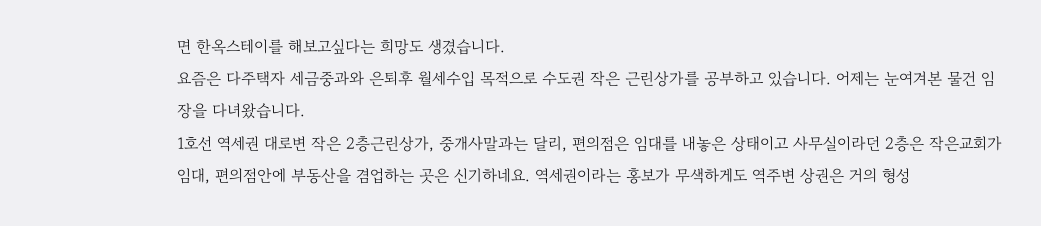면 한옥스테이를 해보고싶다는 희망도 생겼습니다.
요즘은 다주택자 세금중과와 은퇴후 월세수입 목적으로 수도권 작은 근린상가를 공부하고 있습니다. 어제는 눈여겨본 물건 임장을 다녀왔습니다.
1호선 역세권 대로변 작은 2층근린상가, 중개사말과는 달리, 편의점은 임대를 내놓은 상태이고 사무실이라던 2층은 작은교회가 임대, 편의점안에 부동산을 겸업하는 곳은 신기하네요. 역세권이라는 홍보가 무색하게도 역주변 상권은 거의 형성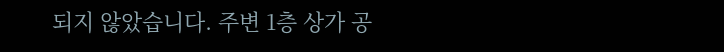되지 않았습니다. 주변 1층 상가 공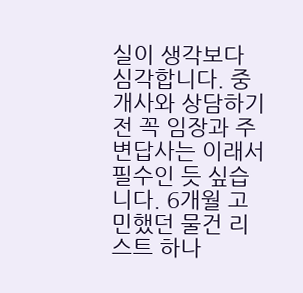실이 생각보다 심각합니다. 중개사와 상담하기전 꼭 임장과 주변답사는 이래서 필수인 듯 싶습니다. 6개월 고민했던 물건 리스트 하나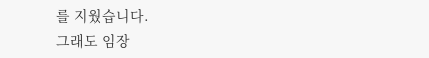를 지웠습니다.
그래도 임장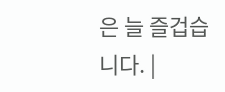은 늘 즐겁습니다. |